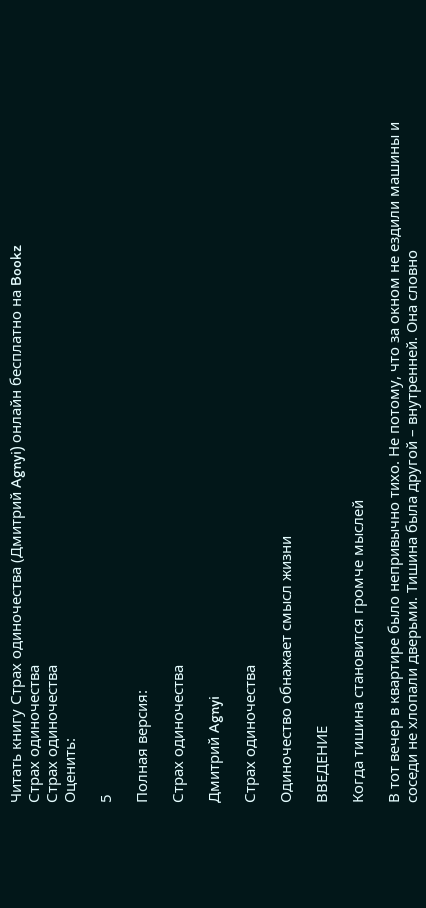Читать книгу Страх одиночества (Дмитрий Agnyi) онлайн бесплатно на Bookz
Страх одиночества
Страх одиночества
Оценить:

5

Полная версия:

Страх одиночества

Дмитрий Agnyi

Страх одиночества

Одиночество обнажает смысл жизни

ВВЕДЕНИЕ

Когда тишина становится громче мыслей

В тот вечер в квартире было непривычно тихо. Не потому, что за окном не ездили машины и соседи не хлопали дверьми. Тишина была другой – внутренней. Она словно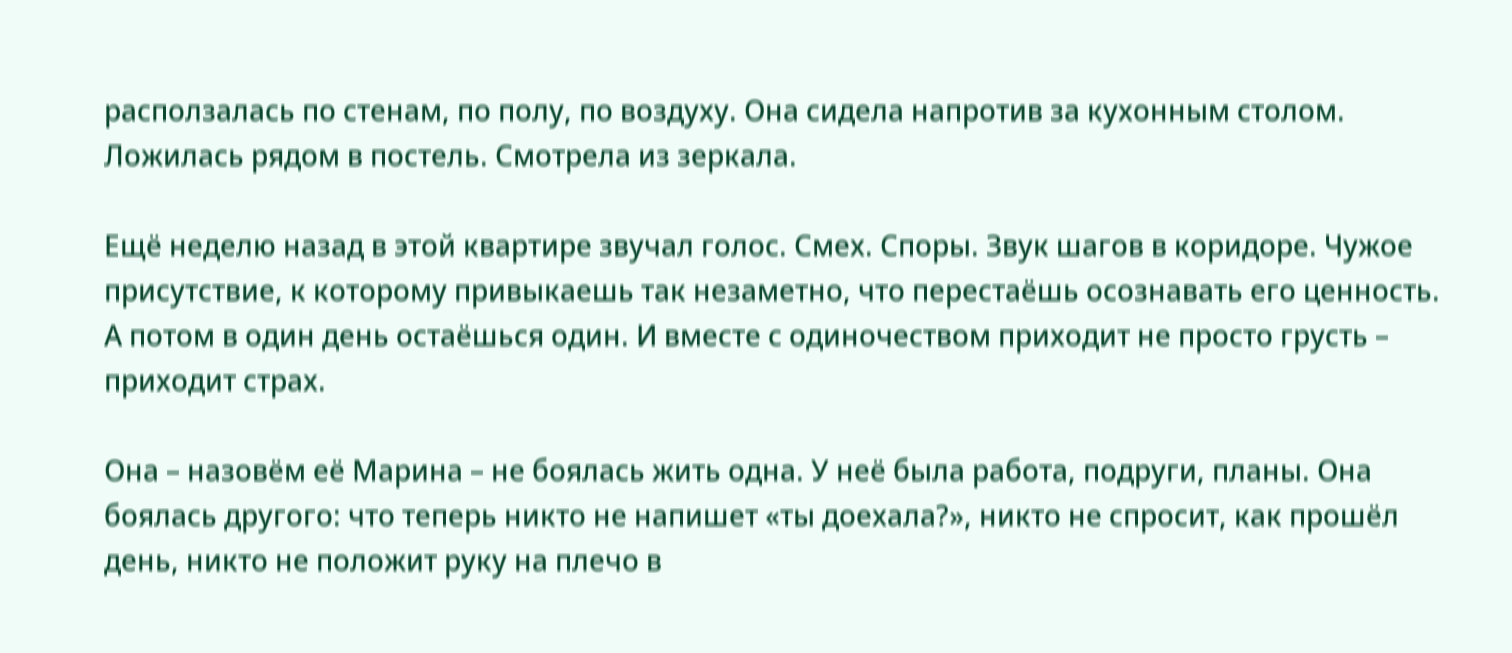расползалась по стенам, по полу, по воздуху. Она сидела напротив за кухонным столом. Ложилась рядом в постель. Смотрела из зеркала.

Ещё неделю назад в этой квартире звучал голос. Смех. Споры. Звук шагов в коридоре. Чужое присутствие, к которому привыкаешь так незаметно, что перестаёшь осознавать его ценность. А потом в один день остаёшься один. И вместе с одиночеством приходит не просто грусть – приходит страх.

Она – назовём её Марина – не боялась жить одна. У неё была работа, подруги, планы. Она боялась другого: что теперь никто не напишет «ты доехала?», никто не спросит, как прошёл день, никто не положит руку на плечо в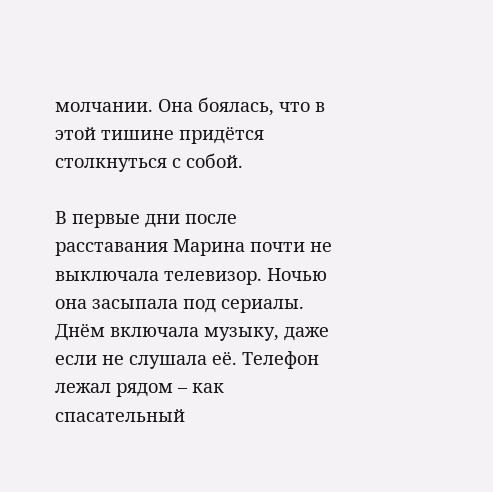молчании. Она боялась, что в этой тишине придётся столкнуться с собой.

В первые дни после расставания Марина почти не выключала телевизор. Ночью она засыпала под сериалы. Днём включала музыку, даже если не слушала её. Телефон лежал рядом – как спасательный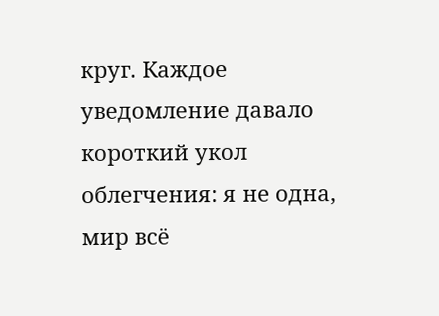круг. Каждое уведомление давало короткий укол облегчения: я не одна, мир всё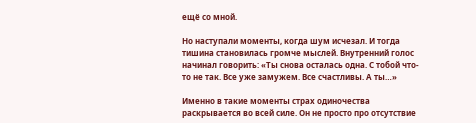ещё со мной.

Но наступали моменты, когда шум исчезал. И тогда тишина становилась громче мыслей. Внутренний голос начинал говорить: «Ты снова осталась одна. С тобой что-то не так. Все уже замужем. Все счастливы. А ты…»

Именно в такие моменты страх одиночества раскрывается во всей силе. Он не просто про отсутствие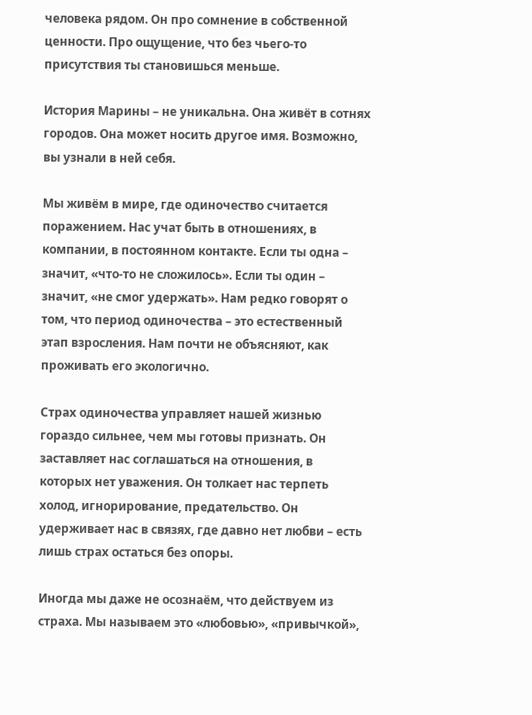человека рядом. Он про сомнение в собственной ценности. Про ощущение, что без чьего‑то присутствия ты становишься меньше.

История Марины – не уникальна. Она живёт в сотнях городов. Она может носить другое имя. Возможно, вы узнали в ней себя.

Мы живём в мире, где одиночество считается поражением. Нас учат быть в отношениях, в компании, в постоянном контакте. Если ты одна – значит, «что-то не сложилось». Если ты один – значит, «не смог удержать». Нам редко говорят о том, что период одиночества – это естественный этап взросления. Нам почти не объясняют, как проживать его экологично.

Страх одиночества управляет нашей жизнью гораздо сильнее, чем мы готовы признать. Он заставляет нас соглашаться на отношения, в которых нет уважения. Он толкает нас терпеть холод, игнорирование, предательство. Он удерживает нас в связях, где давно нет любви – есть лишь страх остаться без опоры.

Иногда мы даже не осознаём, что действуем из страха. Мы называем это «любовью», «привычкой»,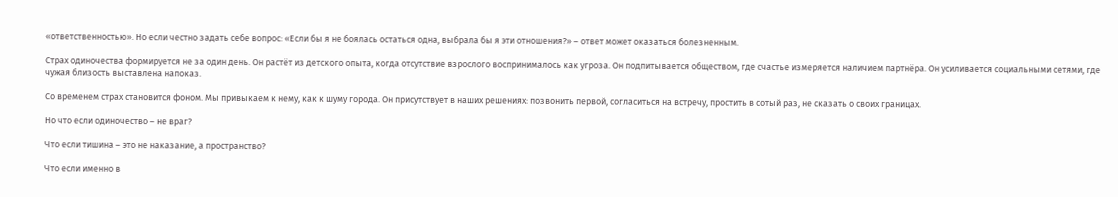«ответственностью». Но если честно задать себе вопрос: «Если бы я не боялась остаться одна, выбрала бы я эти отношения?» – ответ может оказаться болезненным.

Страх одиночества формируется не за один день. Он растёт из детского опыта, когда отсутствие взрослого воспринималось как угроза. Он подпитывается обществом, где счастье измеряется наличием партнёра. Он усиливается социальными сетями, где чужая близость выставлена напоказ.

Со временем страх становится фоном. Мы привыкаем к нему, как к шуму города. Он присутствует в наших решениях: позвонить первой, согласиться на встречу, простить в сотый раз, не сказать о своих границах.

Но что если одиночество – не враг?

Что если тишина – это не наказание, а пространство?

Что если именно в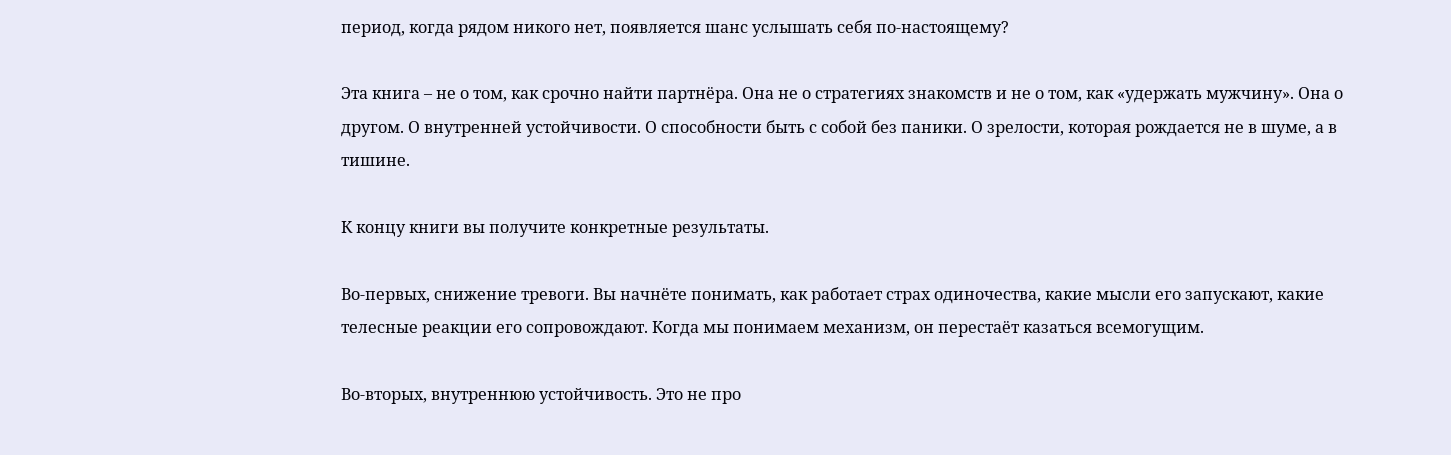период, когда рядом никого нет, появляется шанс услышать себя по‑настоящему?

Эта книга – не о том, как срочно найти партнёра. Она не о стратегиях знакомств и не о том, как «удержать мужчину». Она о другом. О внутренней устойчивости. О способности быть с собой без паники. О зрелости, которая рождается не в шуме, а в тишине.

К концу книги вы получите конкретные результаты.

Во‑первых, снижение тревоги. Вы начнёте понимать, как работает страх одиночества, какие мысли его запускают, какие телесные реакции его сопровождают. Когда мы понимаем механизм, он перестаёт казаться всемогущим.

Во‑вторых, внутреннюю устойчивость. Это не про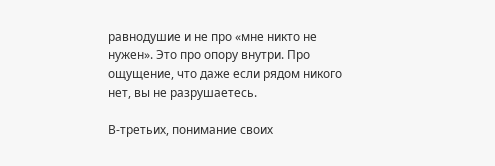равнодушие и не про «мне никто не нужен». Это про опору внутри. Про ощущение, что даже если рядом никого нет, вы не разрушаетесь.

В‑третьих, понимание своих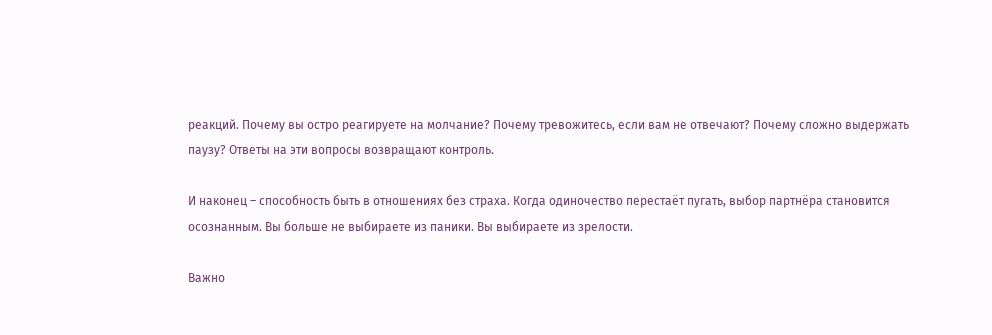реакций. Почему вы остро реагируете на молчание? Почему тревожитесь, если вам не отвечают? Почему сложно выдержать паузу? Ответы на эти вопросы возвращают контроль.

И наконец – способность быть в отношениях без страха. Когда одиночество перестаёт пугать, выбор партнёра становится осознанным. Вы больше не выбираете из паники. Вы выбираете из зрелости.

Важно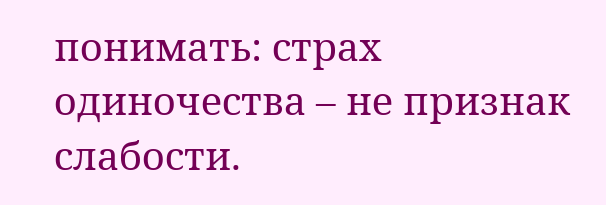понимать: страх одиночества – не признак слабости.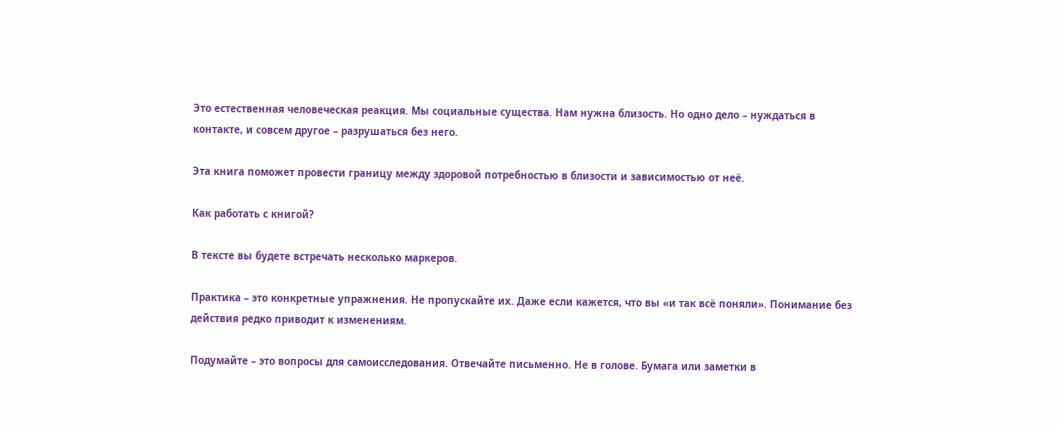Это естественная человеческая реакция. Мы социальные существа. Нам нужна близость. Но одно дело – нуждаться в контакте, и совсем другое – разрушаться без него.

Эта книга поможет провести границу между здоровой потребностью в близости и зависимостью от неё.

Как работать с книгой?

В тексте вы будете встречать несколько маркеров.

Практика – это конкретные упражнения. Не пропускайте их. Даже если кажется, что вы «и так всё поняли». Понимание без действия редко приводит к изменениям.

Подумайте – это вопросы для самоисследования. Отвечайте письменно. Не в голове. Бумага или заметки в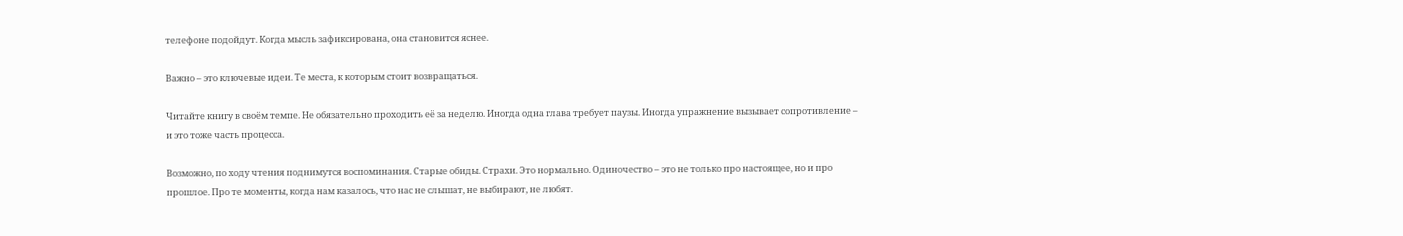телефоне подойдут. Когда мысль зафиксирована, она становится яснее.

Важно – это ключевые идеи. Те места, к которым стоит возвращаться.

Читайте книгу в своём темпе. Не обязательно проходить её за неделю. Иногда одна глава требует паузы. Иногда упражнение вызывает сопротивление – и это тоже часть процесса.

Возможно, по ходу чтения поднимутся воспоминания. Старые обиды. Страхи. Это нормально. Одиночество – это не только про настоящее, но и про прошлое. Про те моменты, когда нам казалось, что нас не слышат, не выбирают, не любят.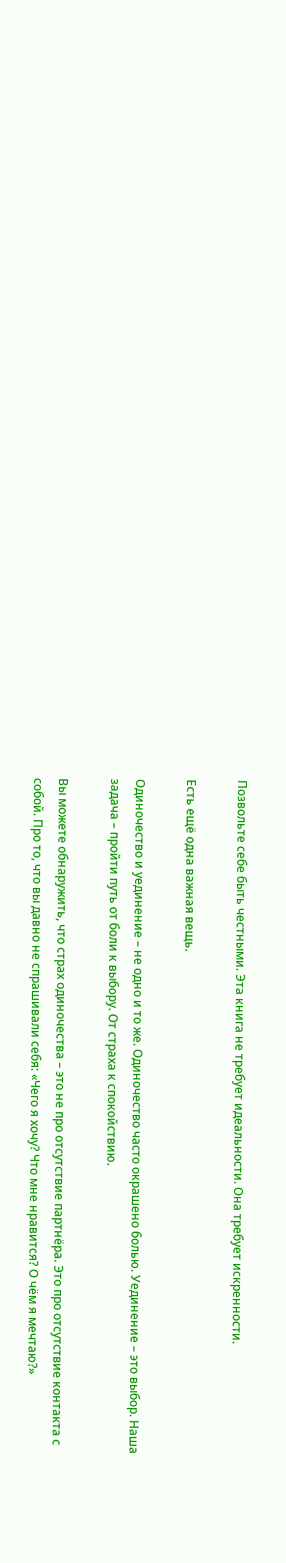Позвольте себе быть честными. Эта книга не требует идеальности. Она требует искренности.

Есть ещё одна важная вещь.

Одиночество и уединение – не одно и то же. Одиночество часто окрашено болью. Уединение – это выбор. Наша задача – пройти путь от боли к выбору. От страха к спокойствию.

Вы можете обнаружить, что страх одиночества – это не про отсутствие партнёра. Это про отсутствие контакта с собой. Про то, что вы давно не спрашивали себя: «Чего я хочу? Что мне нравится? О чём я мечтаю?»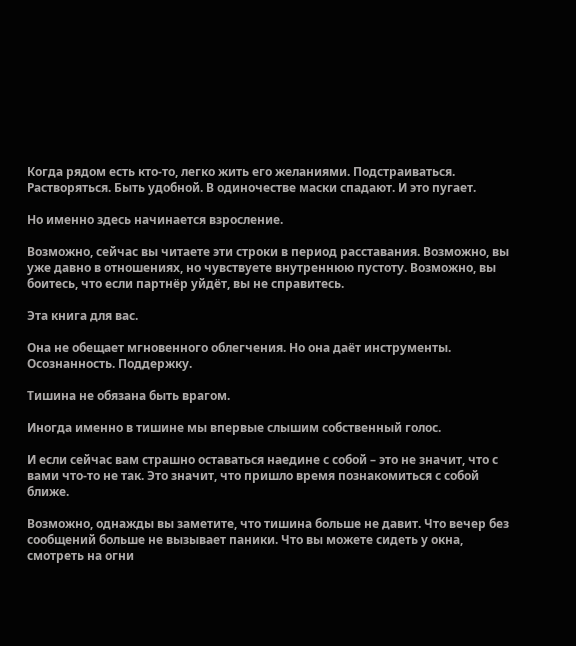Когда рядом есть кто‑то, легко жить его желаниями. Подстраиваться. Растворяться. Быть удобной. В одиночестве маски спадают. И это пугает.

Но именно здесь начинается взросление.

Возможно, сейчас вы читаете эти строки в период расставания. Возможно, вы уже давно в отношениях, но чувствуете внутреннюю пустоту. Возможно, вы боитесь, что если партнёр уйдёт, вы не справитесь.

Эта книга для вас.

Она не обещает мгновенного облегчения. Но она даёт инструменты. Осознанность. Поддержку.

Тишина не обязана быть врагом.

Иногда именно в тишине мы впервые слышим собственный голос.

И если сейчас вам страшно оставаться наедине с собой – это не значит, что с вами что‑то не так. Это значит, что пришло время познакомиться с собой ближе.

Возможно, однажды вы заметите, что тишина больше не давит. Что вечер без сообщений больше не вызывает паники. Что вы можете сидеть у окна, смотреть на огни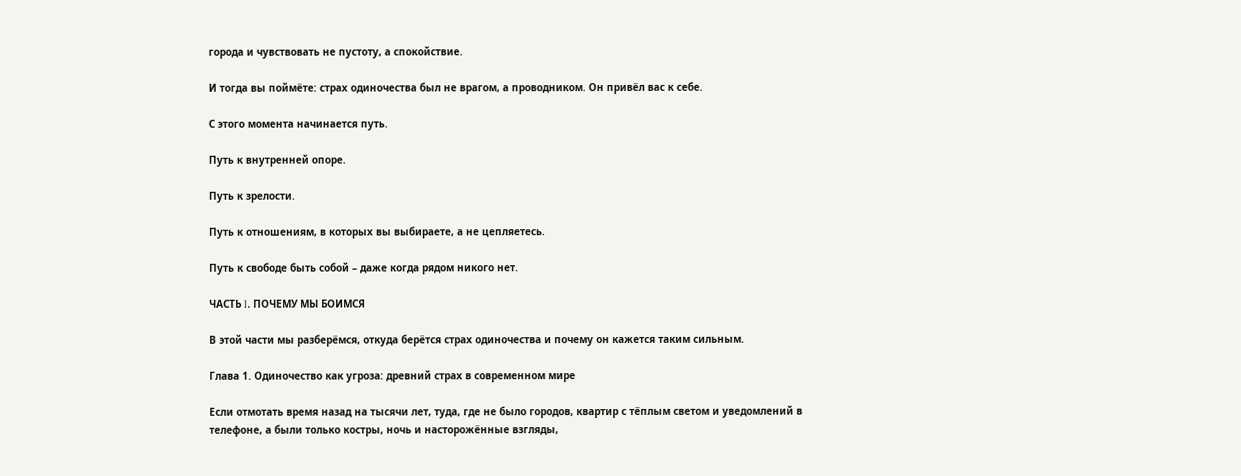города и чувствовать не пустоту, а спокойствие.

И тогда вы поймёте: страх одиночества был не врагом, а проводником. Он привёл вас к себе.

С этого момента начинается путь.

Путь к внутренней опоре.

Путь к зрелости.

Путь к отношениям, в которых вы выбираете, а не цепляетесь.

Путь к свободе быть собой – даже когда рядом никого нет.

ЧАСТЬ I. ПОЧЕМУ МЫ БОИМСЯ

В этой части мы разберёмся, откуда берётся страх одиночества и почему он кажется таким сильным.

Глава 1. Одиночество как угроза: древний страх в современном мире

Если отмотать время назад на тысячи лет, туда, где не было городов, квартир с тёплым светом и уведомлений в телефоне, а были только костры, ночь и насторожённые взгляды,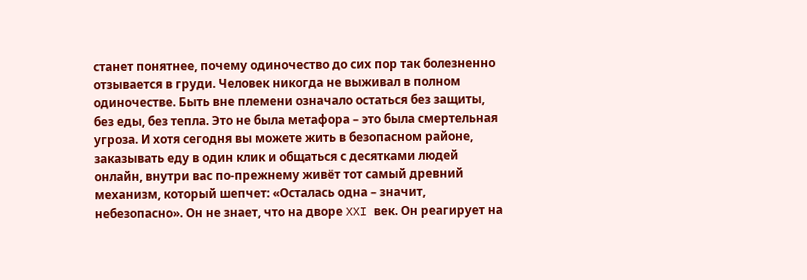станет понятнее, почему одиночество до сих пор так болезненно отзывается в груди. Человек никогда не выживал в полном одиночестве. Быть вне племени означало остаться без защиты, без еды, без тепла. Это не была метафора – это была смертельная угроза. И хотя сегодня вы можете жить в безопасном районе, заказывать еду в один клик и общаться с десятками людей онлайн, внутри вас по‑прежнему живёт тот самый древний механизм, который шепчет: «Осталась одна – значит, небезопасно». Он не знает, что на дворе XXI век. Он реагирует на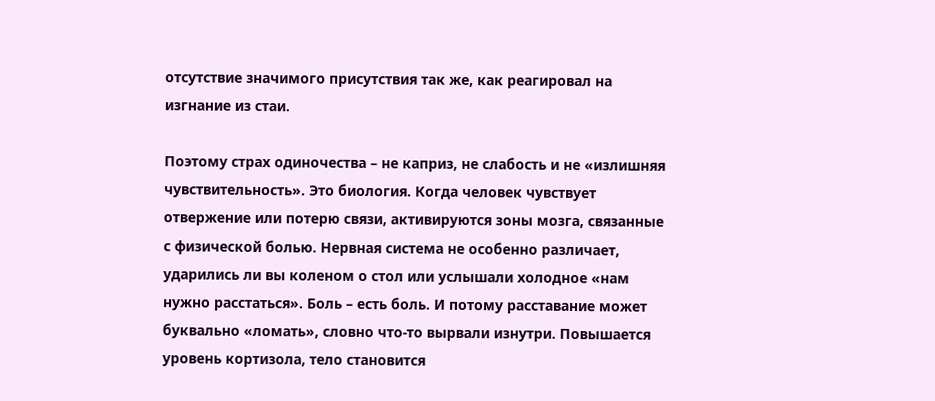отсутствие значимого присутствия так же, как реагировал на изгнание из стаи.

Поэтому страх одиночества – не каприз, не слабость и не «излишняя чувствительность». Это биология. Когда человек чувствует отвержение или потерю связи, активируются зоны мозга, связанные с физической болью. Нервная система не особенно различает, ударились ли вы коленом о стол или услышали холодное «нам нужно расстаться». Боль – есть боль. И потому расставание может буквально «ломать», словно что‑то вырвали изнутри. Повышается уровень кортизола, тело становится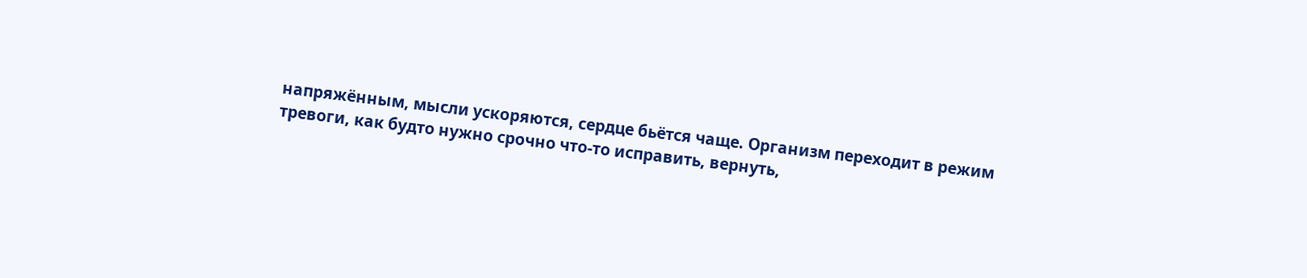напряжённым, мысли ускоряются, сердце бьётся чаще. Организм переходит в режим тревоги, как будто нужно срочно что‑то исправить, вернуть,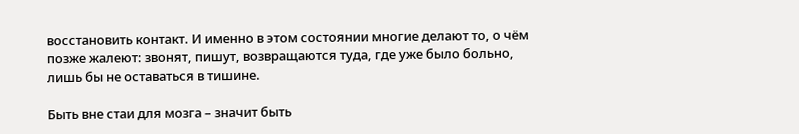восстановить контакт. И именно в этом состоянии многие делают то, о чём позже жалеют: звонят, пишут, возвращаются туда, где уже было больно, лишь бы не оставаться в тишине.

Быть вне стаи для мозга – значит быть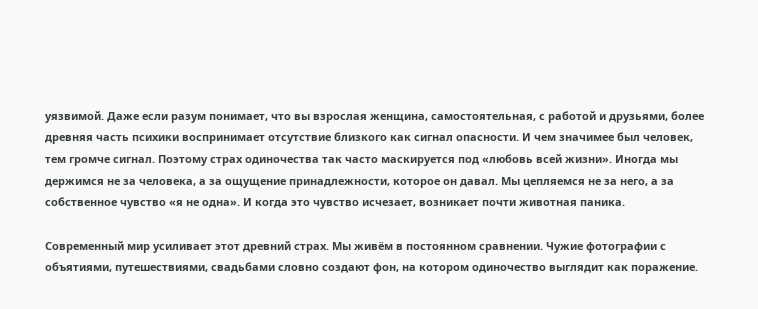уязвимой. Даже если разум понимает, что вы взрослая женщина, самостоятельная, с работой и друзьями, более древняя часть психики воспринимает отсутствие близкого как сигнал опасности. И чем значимее был человек, тем громче сигнал. Поэтому страх одиночества так часто маскируется под «любовь всей жизни». Иногда мы держимся не за человека, а за ощущение принадлежности, которое он давал. Мы цепляемся не за него, а за собственное чувство «я не одна». И когда это чувство исчезает, возникает почти животная паника.

Современный мир усиливает этот древний страх. Мы живём в постоянном сравнении. Чужие фотографии с объятиями, путешествиями, свадьбами словно создают фон, на котором одиночество выглядит как поражение.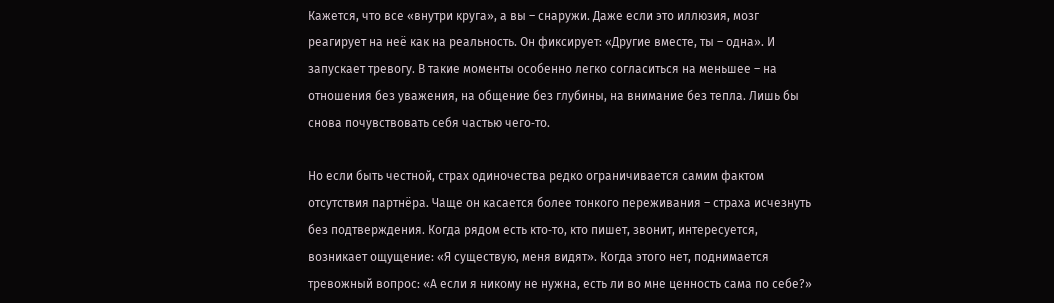Кажется, что все «внутри круга», а вы – снаружи. Даже если это иллюзия, мозг реагирует на неё как на реальность. Он фиксирует: «Другие вместе, ты – одна». И запускает тревогу. В такие моменты особенно легко согласиться на меньшее – на отношения без уважения, на общение без глубины, на внимание без тепла. Лишь бы снова почувствовать себя частью чего‑то.

Но если быть честной, страх одиночества редко ограничивается самим фактом отсутствия партнёра. Чаще он касается более тонкого переживания – страха исчезнуть без подтверждения. Когда рядом есть кто‑то, кто пишет, звонит, интересуется, возникает ощущение: «Я существую, меня видят». Когда этого нет, поднимается тревожный вопрос: «А если я никому не нужна, есть ли во мне ценность сама по себе?»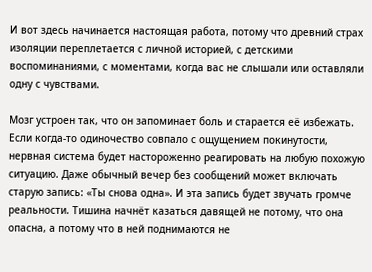И вот здесь начинается настоящая работа, потому что древний страх изоляции переплетается с личной историей, с детскими воспоминаниями, с моментами, когда вас не слышали или оставляли одну с чувствами.

Мозг устроен так, что он запоминает боль и старается её избежать. Если когда‑то одиночество совпало с ощущением покинутости, нервная система будет настороженно реагировать на любую похожую ситуацию. Даже обычный вечер без сообщений может включать старую запись: «Ты снова одна». И эта запись будет звучать громче реальности. Тишина начнёт казаться давящей не потому, что она опасна, а потому что в ней поднимаются не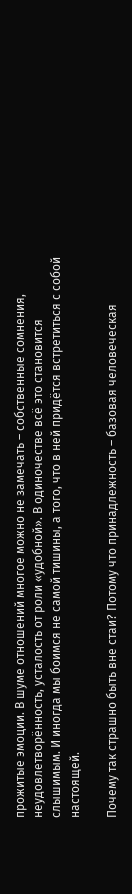прожитые эмоции. В шуме отношений многое можно не замечать – собственные сомнения, неудовлетворённость, усталость от роли «удобной». В одиночестве всё это становится слышимым. И иногда мы боимся не самой тишины, а того, что в ней придётся встретиться с собой настоящей.

Почему так страшно быть вне стаи? Потому что принадлежность – базовая человеческая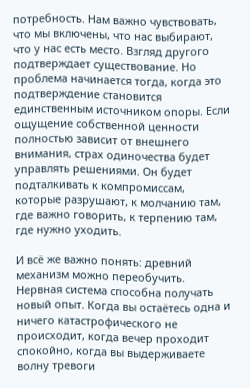потребность. Нам важно чувствовать, что мы включены, что нас выбирают, что у нас есть место. Взгляд другого подтверждает существование. Но проблема начинается тогда, когда это подтверждение становится единственным источником опоры. Если ощущение собственной ценности полностью зависит от внешнего внимания, страх одиночества будет управлять решениями. Он будет подталкивать к компромиссам, которые разрушают, к молчанию там, где важно говорить, к терпению там, где нужно уходить.

И всё же важно понять: древний механизм можно переобучить. Нервная система способна получать новый опыт. Когда вы остаётесь одна и ничего катастрофического не происходит, когда вечер проходит спокойно, когда вы выдерживаете волну тревоги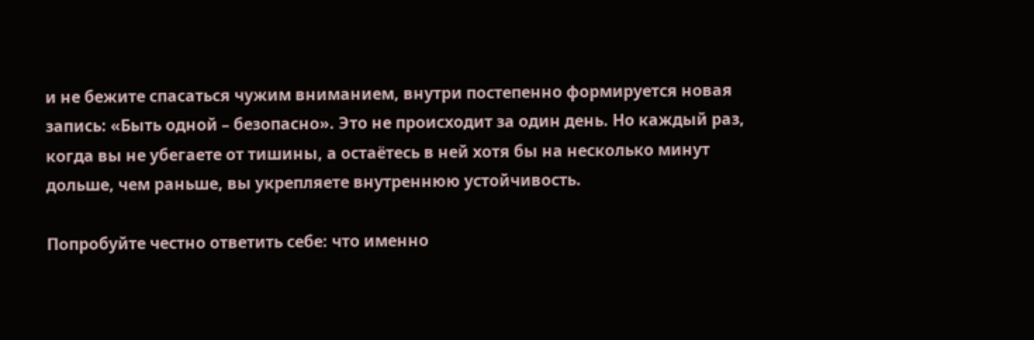и не бежите спасаться чужим вниманием, внутри постепенно формируется новая запись: «Быть одной – безопасно». Это не происходит за один день. Но каждый раз, когда вы не убегаете от тишины, а остаётесь в ней хотя бы на несколько минут дольше, чем раньше, вы укрепляете внутреннюю устойчивость.

Попробуйте честно ответить себе: что именно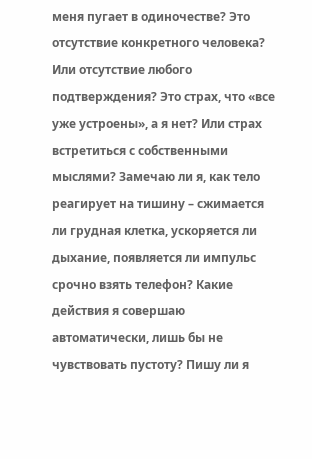меня пугает в одиночестве? Это отсутствие конкретного человека? Или отсутствие любого подтверждения? Это страх, что «все уже устроены», а я нет? Или страх встретиться с собственными мыслями? Замечаю ли я, как тело реагирует на тишину – сжимается ли грудная клетка, ускоряется ли дыхание, появляется ли импульс срочно взять телефон? Какие действия я совершаю автоматически, лишь бы не чувствовать пустоту? Пишу ли я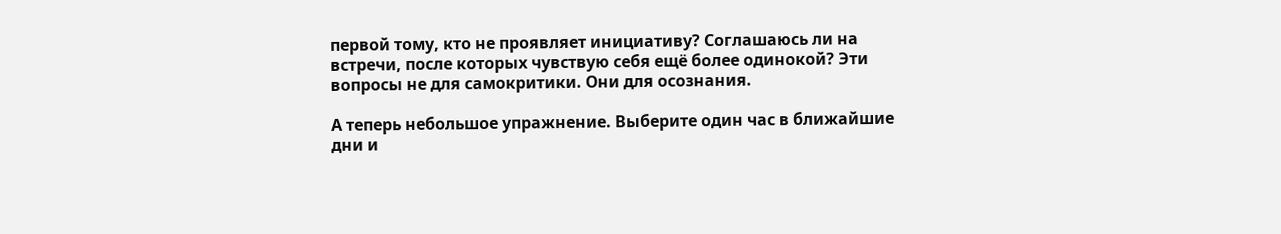первой тому, кто не проявляет инициативу? Соглашаюсь ли на встречи, после которых чувствую себя ещё более одинокой? Эти вопросы не для самокритики. Они для осознания.

А теперь небольшое упражнение. Выберите один час в ближайшие дни и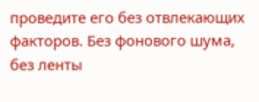проведите его без отвлекающих факторов. Без фонового шума, без ленты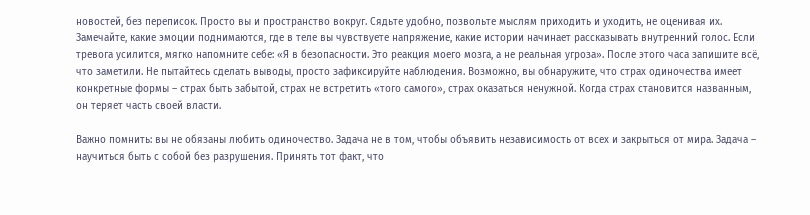новостей, без переписок. Просто вы и пространство вокруг. Сядьте удобно, позвольте мыслям приходить и уходить, не оценивая их. Замечайте, какие эмоции поднимаются, где в теле вы чувствуете напряжение, какие истории начинает рассказывать внутренний голос. Если тревога усилится, мягко напомните себе: «Я в безопасности. Это реакция моего мозга, а не реальная угроза». После этого часа запишите всё, что заметили. Не пытайтесь сделать выводы, просто зафиксируйте наблюдения. Возможно, вы обнаружите, что страх одиночества имеет конкретные формы – страх быть забытой, страх не встретить «того самого», страх оказаться ненужной. Когда страх становится названным, он теряет часть своей власти.

Важно помнить: вы не обязаны любить одиночество. Задача не в том, чтобы объявить независимость от всех и закрыться от мира. Задача – научиться быть с собой без разрушения. Принять тот факт, что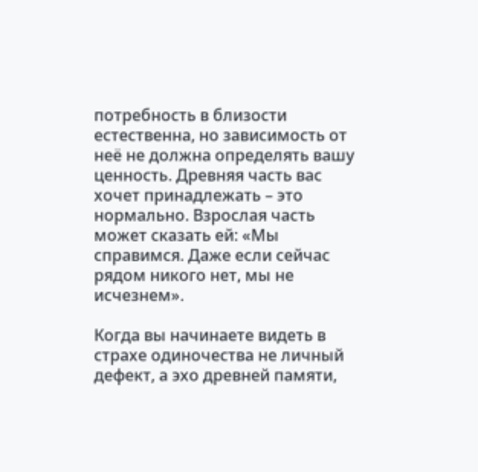потребность в близости естественна, но зависимость от неё не должна определять вашу ценность. Древняя часть вас хочет принадлежать – это нормально. Взрослая часть может сказать ей: «Мы справимся. Даже если сейчас рядом никого нет, мы не исчезнем».

Когда вы начинаете видеть в страхе одиночества не личный дефект, а эхо древней памяти,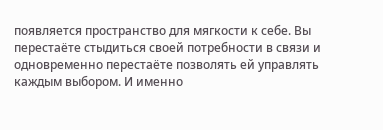появляется пространство для мягкости к себе. Вы перестаёте стыдиться своей потребности в связи и одновременно перестаёте позволять ей управлять каждым выбором. И именно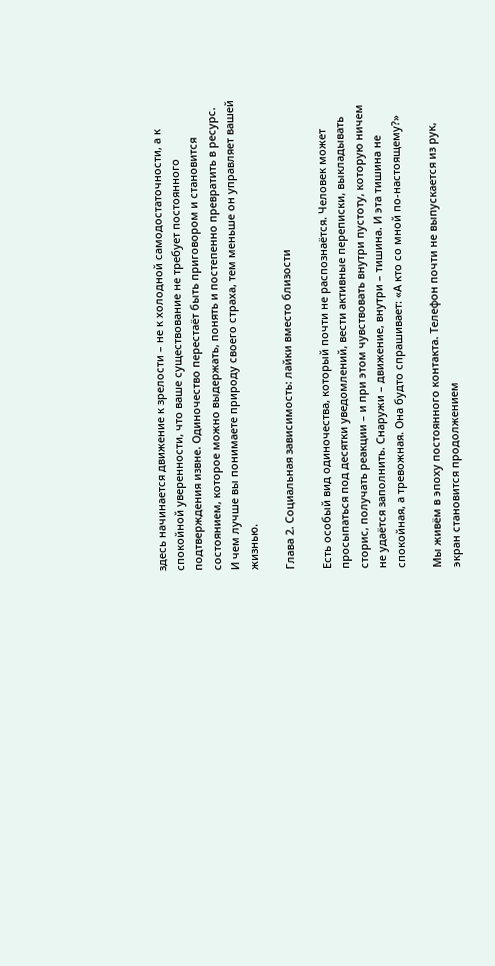здесь начинается движение к зрелости – не к холодной самодостаточности, а к спокойной уверенности, что ваше существование не требует постоянного подтверждения извне. Одиночество перестаёт быть приговором и становится состоянием, которое можно выдержать, понять и постепенно превратить в ресурс. И чем лучше вы понимаете природу своего страха, тем меньше он управляет вашей жизнью.

Глава 2. Социальная зависимость: лайки вместо близости

Есть особый вид одиночества, который почти не распознаётся. Человек может просыпаться под десятки уведомлений, вести активные переписки, выкладывать сторис, получать реакции – и при этом чувствовать внутри пустоту, которую ничем не удаётся заполнить. Снаружи – движение, внутри – тишина. И эта тишина не спокойная, а тревожная. Она будто спрашивает: «А кто со мной по-настоящему?»

Мы живём в эпоху постоянного контакта. Телефон почти не выпускается из рук, экран становится продолжением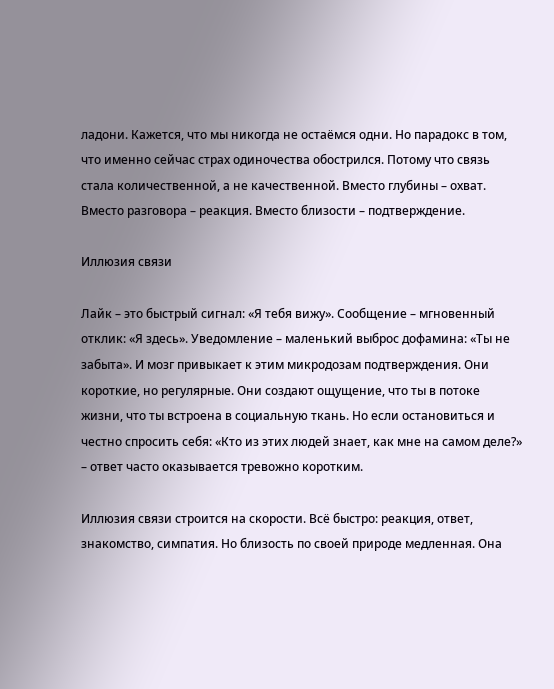ладони. Кажется, что мы никогда не остаёмся одни. Но парадокс в том, что именно сейчас страх одиночества обострился. Потому что связь стала количественной, а не качественной. Вместо глубины – охват. Вместо разговора – реакция. Вместо близости – подтверждение.

Иллюзия связи

Лайк – это быстрый сигнал: «Я тебя вижу». Сообщение – мгновенный отклик: «Я здесь». Уведомление – маленький выброс дофамина: «Ты не забыта». И мозг привыкает к этим микродозам подтверждения. Они короткие, но регулярные. Они создают ощущение, что ты в потоке жизни, что ты встроена в социальную ткань. Но если остановиться и честно спросить себя: «Кто из этих людей знает, как мне на самом деле?» – ответ часто оказывается тревожно коротким.

Иллюзия связи строится на скорости. Всё быстро: реакция, ответ, знакомство, симпатия. Но близость по своей природе медленная. Она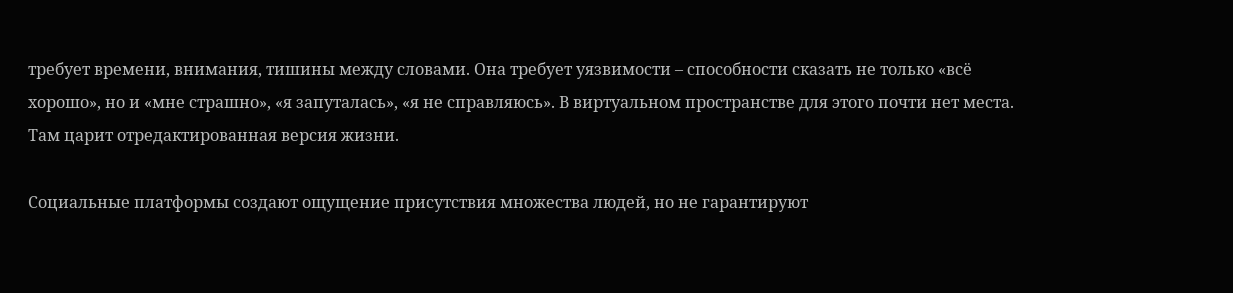требует времени, внимания, тишины между словами. Она требует уязвимости – способности сказать не только «всё хорошо», но и «мне страшно», «я запуталась», «я не справляюсь». В виртуальном пространстве для этого почти нет места. Там царит отредактированная версия жизни.

Социальные платформы создают ощущение присутствия множества людей, но не гарантируют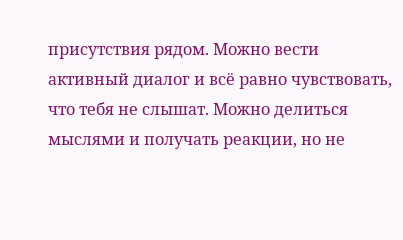присутствия рядом. Можно вести активный диалог и всё равно чувствовать, что тебя не слышат. Можно делиться мыслями и получать реакции, но не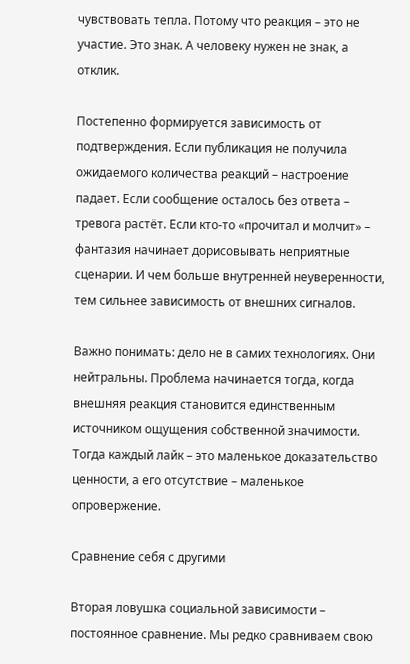чувствовать тепла. Потому что реакция – это не участие. Это знак. А человеку нужен не знак, а отклик.

Постепенно формируется зависимость от подтверждения. Если публикация не получила ожидаемого количества реакций – настроение падает. Если сообщение осталось без ответа – тревога растёт. Если кто-то «прочитал и молчит» – фантазия начинает дорисовывать неприятные сценарии. И чем больше внутренней неуверенности, тем сильнее зависимость от внешних сигналов.

Важно понимать: дело не в самих технологиях. Они нейтральны. Проблема начинается тогда, когда внешняя реакция становится единственным источником ощущения собственной значимости. Тогда каждый лайк – это маленькое доказательство ценности, а его отсутствие – маленькое опровержение.

Сравнение себя с другими

Вторая ловушка социальной зависимости – постоянное сравнение. Мы редко сравниваем свою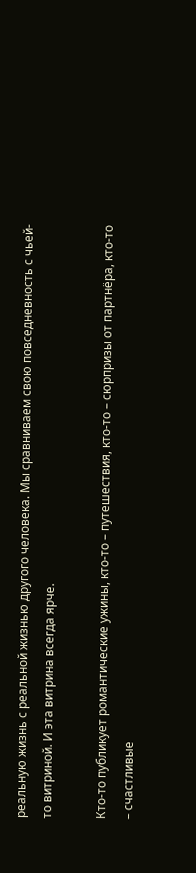реальную жизнь с реальной жизнью другого человека. Мы сравниваем свою повседневность с чьей-то витриной. И эта витрина всегда ярче.

Кто-то публикует романтические ужины, кто-то – путешествия, кто-то – сюрпризы от партнёра, кто-то – счастливые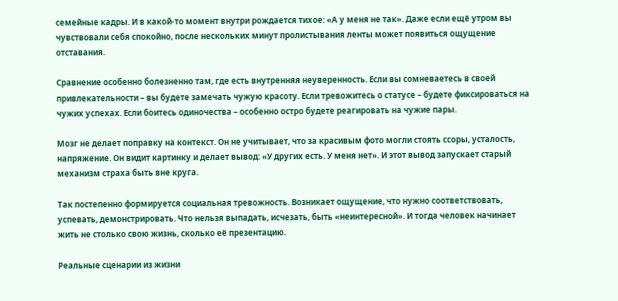семейные кадры. И в какой-то момент внутри рождается тихое: «А у меня не так». Даже если ещё утром вы чувствовали себя спокойно, после нескольких минут пролистывания ленты может появиться ощущение отставания.

Сравнение особенно болезненно там, где есть внутренняя неуверенность. Если вы сомневаетесь в своей привлекательности – вы будете замечать чужую красоту. Если тревожитесь о статусе – будете фиксироваться на чужих успехах. Если боитесь одиночества – особенно остро будете реагировать на чужие пары.

Мозг не делает поправку на контекст. Он не учитывает, что за красивым фото могли стоять ссоры, усталость, напряжение. Он видит картинку и делает вывод: «У других есть. У меня нет». И этот вывод запускает старый механизм страха быть вне круга.

Так постепенно формируется социальная тревожность. Возникает ощущение, что нужно соответствовать, успевать, демонстрировать. Что нельзя выпадать, исчезать, быть «неинтересной». И тогда человек начинает жить не столько свою жизнь, сколько её презентацию.

Реальные сценарии из жизни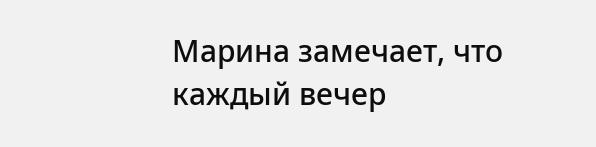Марина замечает, что каждый вечер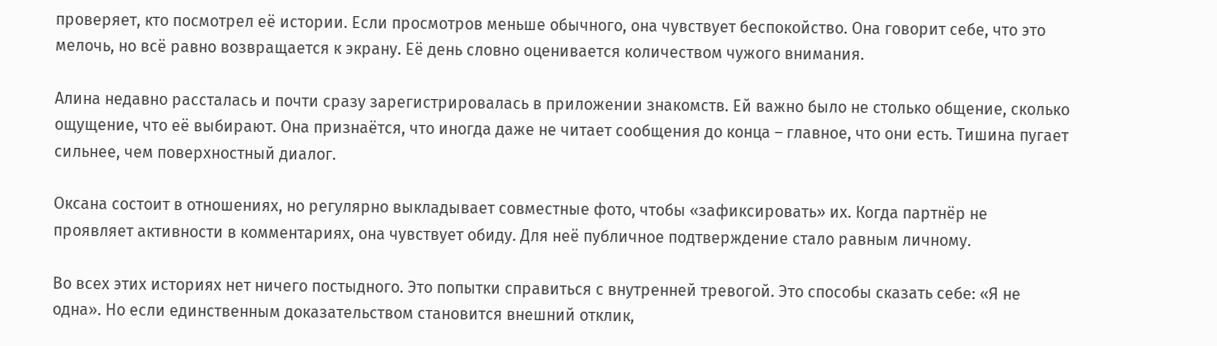проверяет, кто посмотрел её истории. Если просмотров меньше обычного, она чувствует беспокойство. Она говорит себе, что это мелочь, но всё равно возвращается к экрану. Её день словно оценивается количеством чужого внимания.

Алина недавно рассталась и почти сразу зарегистрировалась в приложении знакомств. Ей важно было не столько общение, сколько ощущение, что её выбирают. Она признаётся, что иногда даже не читает сообщения до конца – главное, что они есть. Тишина пугает сильнее, чем поверхностный диалог.

Оксана состоит в отношениях, но регулярно выкладывает совместные фото, чтобы «зафиксировать» их. Когда партнёр не проявляет активности в комментариях, она чувствует обиду. Для неё публичное подтверждение стало равным личному.

Во всех этих историях нет ничего постыдного. Это попытки справиться с внутренней тревогой. Это способы сказать себе: «Я не одна». Но если единственным доказательством становится внешний отклик,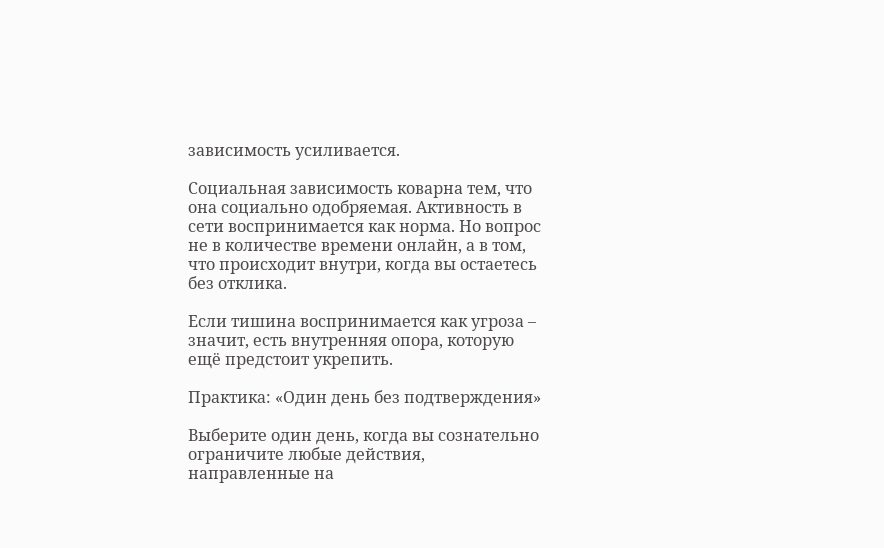зависимость усиливается.

Социальная зависимость коварна тем, что она социально одобряемая. Активность в сети воспринимается как норма. Но вопрос не в количестве времени онлайн, а в том, что происходит внутри, когда вы остаетесь без отклика.

Если тишина воспринимается как угроза – значит, есть внутренняя опора, которую ещё предстоит укрепить.

Практика: «Один день без подтверждения»

Выберите один день, когда вы сознательно ограничите любые действия, направленные на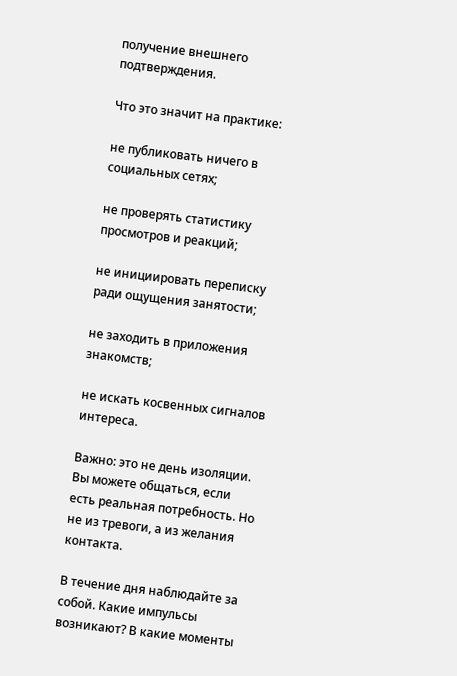получение внешнего подтверждения.

Что это значит на практике:

не публиковать ничего в социальных сетях;

не проверять статистику просмотров и реакций;

не инициировать переписку ради ощущения занятости;

не заходить в приложения знакомств;

не искать косвенных сигналов интереса.

Важно: это не день изоляции. Вы можете общаться, если есть реальная потребность. Но не из тревоги, а из желания контакта.

В течение дня наблюдайте за собой. Какие импульсы возникают? В какие моменты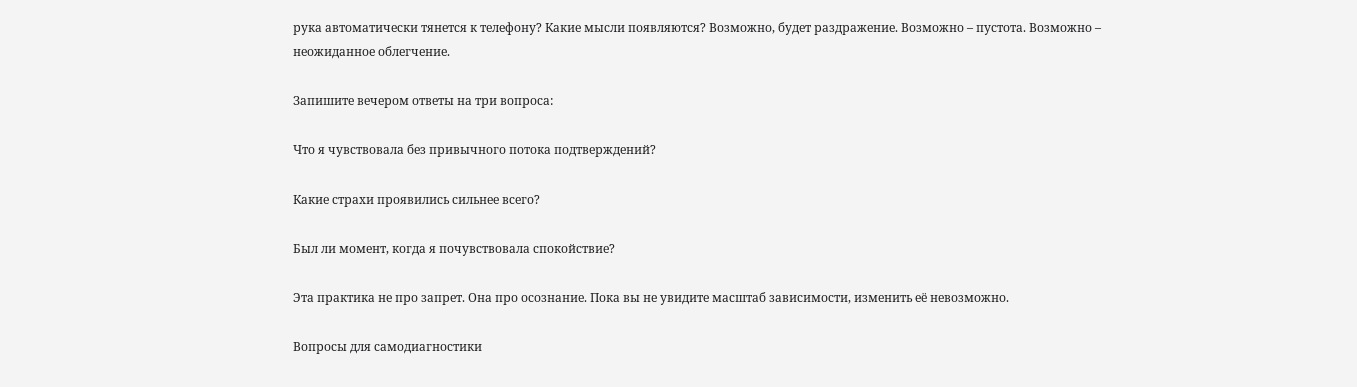рука автоматически тянется к телефону? Какие мысли появляются? Возможно, будет раздражение. Возможно – пустота. Возможно – неожиданное облегчение.

Запишите вечером ответы на три вопроса:

Что я чувствовала без привычного потока подтверждений?

Какие страхи проявились сильнее всего?

Был ли момент, когда я почувствовала спокойствие?

Эта практика не про запрет. Она про осознание. Пока вы не увидите масштаб зависимости, изменить её невозможно.

Вопросы для самодиагностики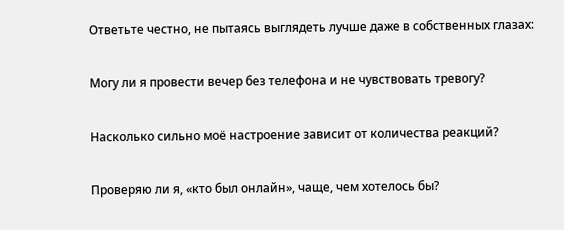Ответьте честно, не пытаясь выглядеть лучше даже в собственных глазах:

Могу ли я провести вечер без телефона и не чувствовать тревогу?

Насколько сильно моё настроение зависит от количества реакций?

Проверяю ли я, «кто был онлайн», чаще, чем хотелось бы?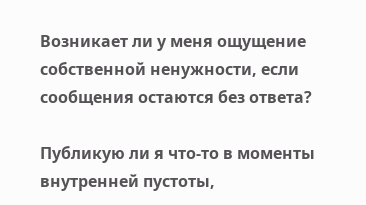Возникает ли у меня ощущение собственной ненужности, если сообщения остаются без ответа?

Публикую ли я что-то в моменты внутренней пустоты,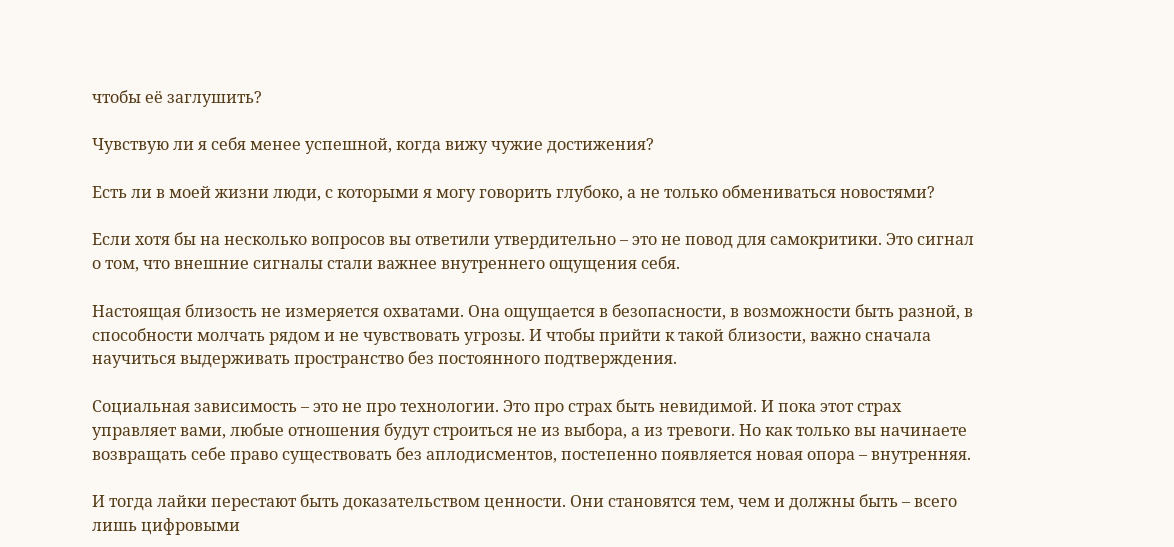чтобы её заглушить?

Чувствую ли я себя менее успешной, когда вижу чужие достижения?

Есть ли в моей жизни люди, с которыми я могу говорить глубоко, а не только обмениваться новостями?

Если хотя бы на несколько вопросов вы ответили утвердительно – это не повод для самокритики. Это сигнал о том, что внешние сигналы стали важнее внутреннего ощущения себя.

Настоящая близость не измеряется охватами. Она ощущается в безопасности, в возможности быть разной, в способности молчать рядом и не чувствовать угрозы. И чтобы прийти к такой близости, важно сначала научиться выдерживать пространство без постоянного подтверждения.

Социальная зависимость – это не про технологии. Это про страх быть невидимой. И пока этот страх управляет вами, любые отношения будут строиться не из выбора, а из тревоги. Но как только вы начинаете возвращать себе право существовать без аплодисментов, постепенно появляется новая опора – внутренняя.

И тогда лайки перестают быть доказательством ценности. Они становятся тем, чем и должны быть – всего лишь цифровыми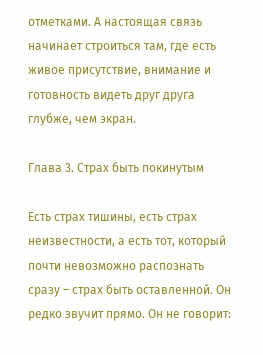отметками. А настоящая связь начинает строиться там, где есть живое присутствие, внимание и готовность видеть друг друга глубже, чем экран.

Глава 3. Страх быть покинутым

Есть страх тишины, есть страх неизвестности, а есть тот, который почти невозможно распознать сразу – страх быть оставленной. Он редко звучит прямо. Он не говорит: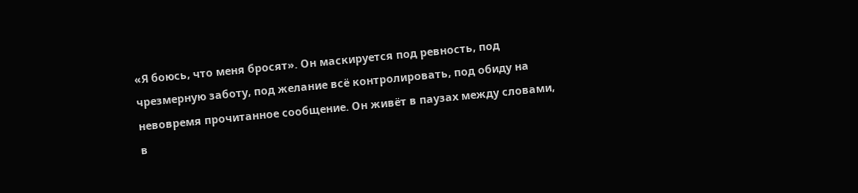«Я боюсь, что меня бросят». Он маскируется под ревность, под чрезмерную заботу, под желание всё контролировать, под обиду на невовремя прочитанное сообщение. Он живёт в паузах между словами, в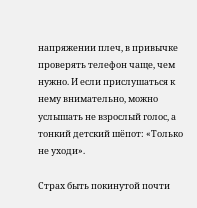напряжении плеч, в привычке проверять телефон чаще, чем нужно. И если прислушаться к нему внимательно, можно услышать не взрослый голос, а тонкий детский шёпот: «Только не уходи».

Страх быть покинутой почти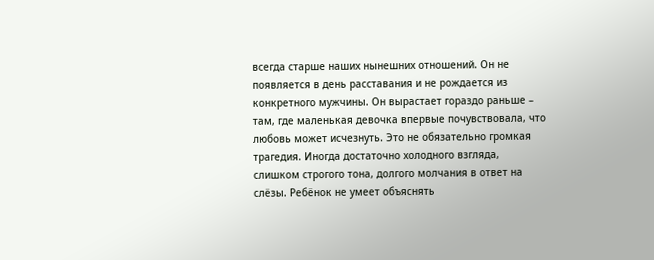всегда старше наших нынешних отношений. Он не появляется в день расставания и не рождается из конкретного мужчины. Он вырастает гораздо раньше – там, где маленькая девочка впервые почувствовала, что любовь может исчезнуть. Это не обязательно громкая трагедия. Иногда достаточно холодного взгляда, слишком строгого тона, долгого молчания в ответ на слёзы. Ребёнок не умеет объяснять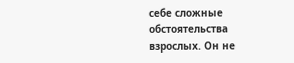себе сложные обстоятельства взрослых. Он не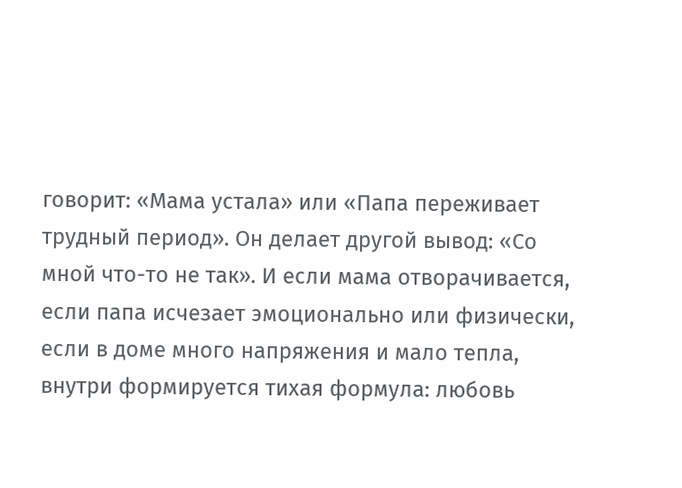говорит: «Мама устала» или «Папа переживает трудный период». Он делает другой вывод: «Со мной что-то не так». И если мама отворачивается, если папа исчезает эмоционально или физически, если в доме много напряжения и мало тепла, внутри формируется тихая формула: любовь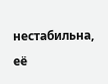нестабильна, её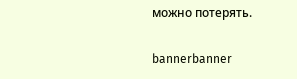можно потерять.

bannerbanner